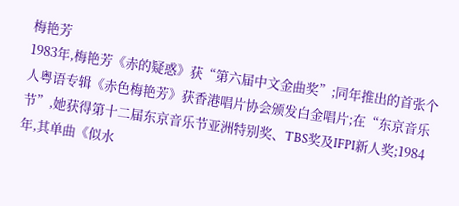梅艳芳
1983年,梅艳芳《赤的疑惑》获“第六届中文金曲奖”;同年推出的首张个人粤语专辑《赤色梅艳芳》获香港唱片协会颁发白金唱片;在“东京音乐节”,她获得第十二届东京音乐节亚洲特别奖、TBS奖及IFPI新人奖;1984年,其单曲《似水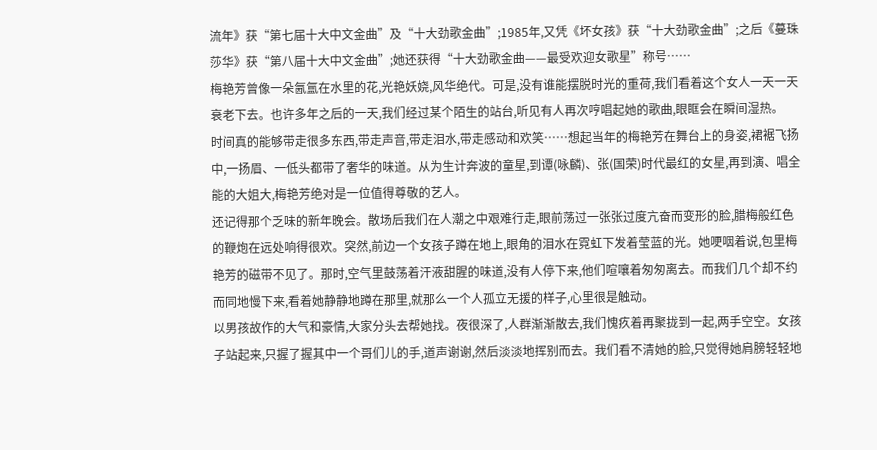流年》获“第七届十大中文金曲”及“十大劲歌金曲”;1985年,又凭《坏女孩》获“十大劲歌金曲”;之后《蔓珠莎华》获“第八届十大中文金曲”;她还获得“十大劲歌金曲——最受欢迎女歌星”称号……
梅艳芳曾像一朵氤氲在水里的花,光艳妖娆,风华绝代。可是,没有谁能摆脱时光的重荷,我们看着这个女人一天一天衰老下去。也许多年之后的一天,我们经过某个陌生的站台,听见有人再次哼唱起她的歌曲,眼眶会在瞬间湿热。
时间真的能够带走很多东西,带走声音,带走泪水,带走感动和欢笑……想起当年的梅艳芳在舞台上的身姿,裙裾飞扬中,一扬眉、一低头都带了奢华的味道。从为生计奔波的童星,到谭(咏麟)、张(国荣)时代最红的女星,再到演、唱全能的大姐大,梅艳芳绝对是一位值得尊敬的艺人。
还记得那个乏味的新年晚会。散场后我们在人潮之中艰难行走,眼前荡过一张张过度亢奋而变形的脸,腊梅般红色的鞭炮在远处响得很欢。突然,前边一个女孩子蹲在地上,眼角的泪水在霓虹下发着莹蓝的光。她哽咽着说,包里梅艳芳的磁带不见了。那时,空气里鼓荡着汗液甜腥的味道,没有人停下来,他们喧嚷着匆匆离去。而我们几个却不约而同地慢下来,看着她静静地蹲在那里,就那么一个人孤立无援的样子,心里很是触动。
以男孩故作的大气和豪情,大家分头去帮她找。夜很深了,人群渐渐散去,我们愧疚着再聚拢到一起,两手空空。女孩子站起来,只握了握其中一个哥们儿的手,道声谢谢,然后淡淡地挥别而去。我们看不清她的脸,只觉得她肩膀轻轻地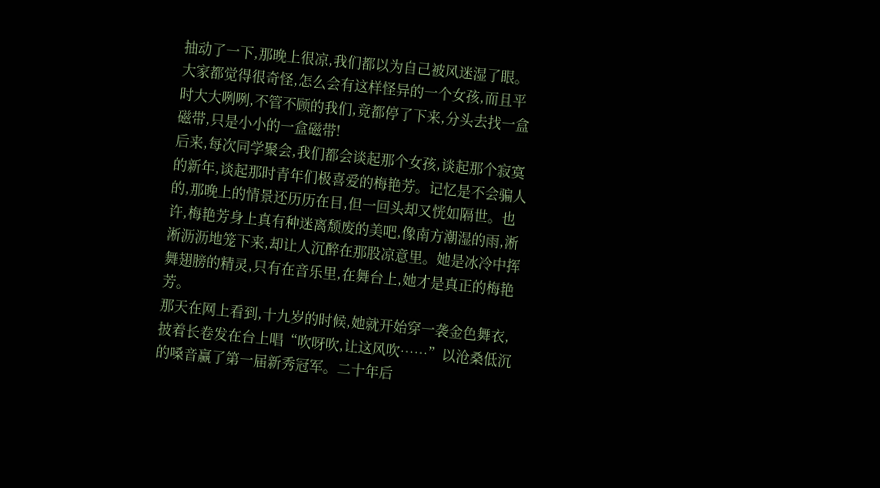抽动了一下,那晚上很凉,我们都以为自己被风迷湿了眼。大家都觉得很奇怪,怎么会有这样怪异的一个女孩,而且平时大大咧咧,不管不顾的我们,竟都停了下来,分头去找一盒磁带,只是小小的一盒磁带!
后来,每次同学聚会,我们都会谈起那个女孩,谈起那个寂寞的新年,谈起那时青年们极喜爱的梅艳芳。记忆是不会骗人的,那晚上的情景还历历在目,但一回头却又恍如隔世。也许,梅艳芳身上真有种迷离颓废的美吧,像南方潮湿的雨,淅淅沥沥地笼下来,却让人沉醉在那股凉意里。她是冰冷中挥舞翅膀的精灵,只有在音乐里,在舞台上,她才是真正的梅艳芳。
那天在网上看到,十九岁的时候,她就开始穿一袭金色舞衣,披着长卷发在台上唱“吹呀吹,让这风吹……”以沧桑低沉的嗓音赢了第一届新秀冠军。二十年后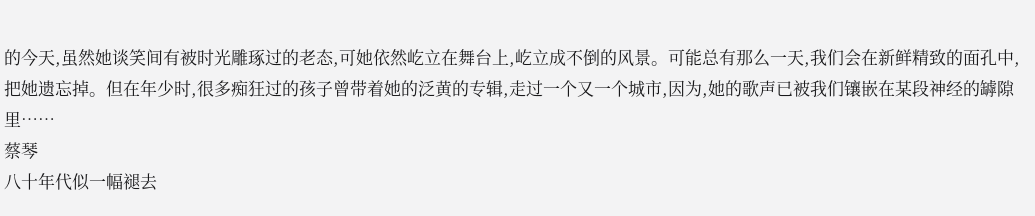的今天,虽然她谈笑间有被时光雕琢过的老态,可她依然屹立在舞台上,屹立成不倒的风景。可能总有那么一天,我们会在新鲜精致的面孔中,把她遗忘掉。但在年少时,很多痴狂过的孩子曾带着她的泛黄的专辑,走过一个又一个城市,因为,她的歌声已被我们镶嵌在某段神经的罅隙里……
蔡琴
八十年代似一幅褪去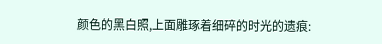颜色的黑白照,上面雕琢着细碎的时光的遗痕: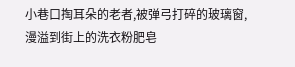小巷口掏耳朵的老者,被弹弓打碎的玻璃窗,漫溢到街上的洗衣粉肥皂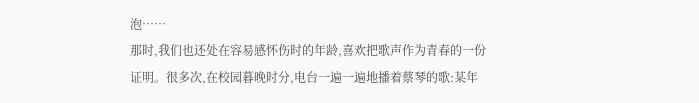泡……
那时,我们也还处在容易感怀伤时的年龄,喜欢把歌声作为青春的一份证明。很多次,在校园暮晚时分,电台一遍一遍地播着蔡琴的歌:某年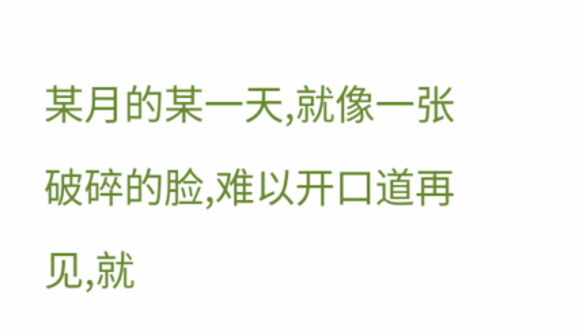某月的某一天,就像一张破碎的脸,难以开口道再见,就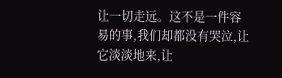让一切走远。这不是一件容易的事,我们却都没有哭泣,让它淡淡地来,让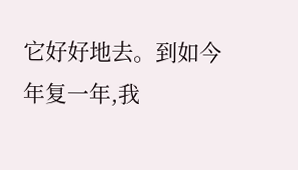它好好地去。到如今年复一年,我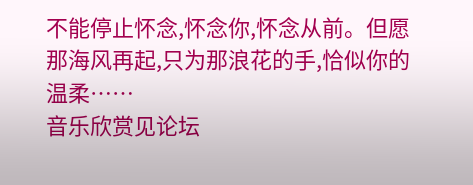不能停止怀念,怀念你,怀念从前。但愿那海风再起,只为那浪花的手,恰似你的温柔……
音乐欣赏见论坛